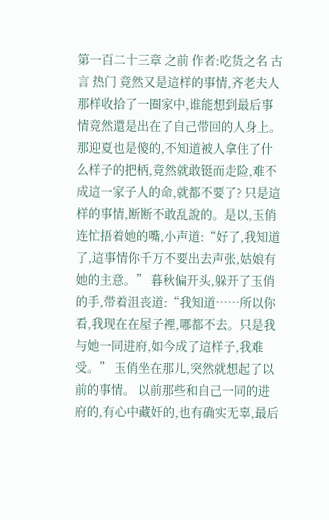第一百二十三章 之前 作者:吃货之名 古言 热门 竟然又是這样的事情,齐老夫人那样收拾了一圈家中,谁能想到最后事情竟然還是出在了自己带回的人身上。 那迎夏也是傻的,不知道被人拿住了什么样子的把柄,竟然就敢铤而走险,难不成這一家子人的命,就都不要了? 只是這样的事情,断断不敢乱說的。是以,玉俏连忙捂着她的嘴,小声道:“好了,我知道了,這事情你千万不要出去声张,姑娘有她的主意。” 暮秋偏开头,躲开了玉俏的手,带着沮丧道:“我知道……所以你看,我现在在屋子裡,哪都不去。只是我与她一同进府,如今成了這样子,我难受。” 玉俏坐在那儿,突然就想起了以前的事情。 以前那些和自己一同的进府的,有心中藏奸的,也有确实无辜,最后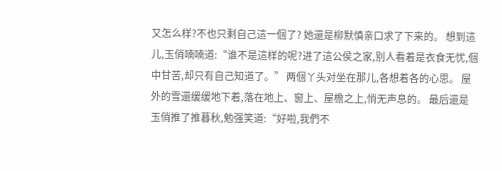又怎么样?不也只剩自己這一個了? 她還是柳默慎亲口求了下来的。 想到這儿,玉俏喃喃道:“谁不是這样的呢?进了這公侯之家,别人看着是衣食无忧,個中甘苦,却只有自己知道了。” 两個丫头对坐在那儿,各想着各的心思。 屋外的雪還缓缓地下着,落在地上、窗上、屋檐之上,悄无声息的。 最后還是玉俏推了推暮秋,勉强笑道:“好啦,我們不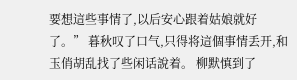要想這些事情了,以后安心跟着姑娘就好了。” 暮秋叹了口气,只得将這個事情丢开,和玉俏胡乱找了些闲话說着。 柳默慎到了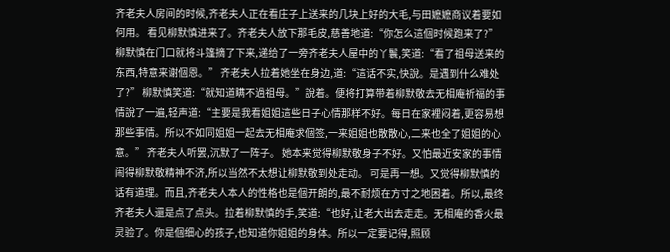齐老夫人房间的时候,齐老夫人正在看庄子上送来的几块上好的大毛,与田嬷嬷商议着要如何用。 看见柳默慎进来了。齐老夫人放下那毛皮,慈善地道:“你怎么這個时候跑来了?” 柳默慎在门口就将斗篷摘了下来,递给了一旁齐老夫人屋中的丫鬟,笑道:“看了祖母送来的东西,特意来谢個恩。” 齐老夫人拉着她坐在身边,道:“這话不实,快說。是遇到什么难处了?” 柳默慎笑道:“就知道瞒不過祖母。”說着。便将打算带着柳默敬去无相庵祈福的事情說了一遍,轻声道:“主要是我看姐姐這些日子心情那样不好。每日在家裡闷着,更容易想那些事情。所以不如同姐姐一起去无相庵求個签,一来姐姐也散散心,二来也全了姐姐的心意。” 齐老夫人听罢,沉默了一阵子。 她本来觉得柳默敬身子不好。又怕最近安家的事情闹得柳默敬精神不济,所以当然不太想让柳默敬到处走动。 可是再一想。又觉得柳默慎的话有道理。而且,齐老夫人本人的性格也是個开朗的,最不耐烦在方寸之地困着。所以,最终齐老夫人還是点了点头。拉着柳默慎的手,笑道:“也好,让老大出去走走。无相庵的香火最灵验了。你是個细心的孩子,也知道你姐姐的身体。所以一定要记得,照顾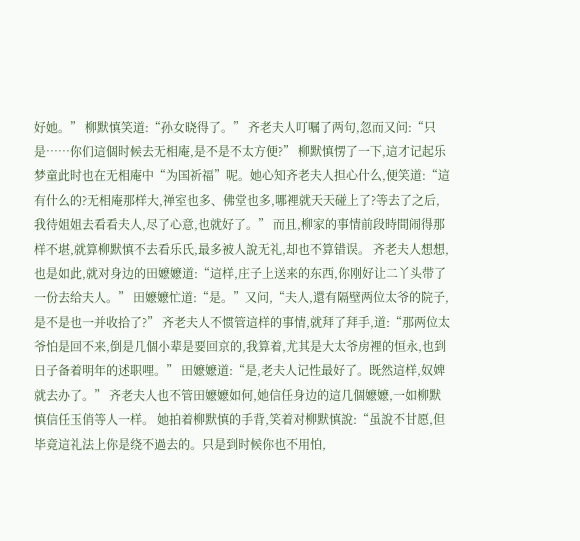好她。” 柳默慎笑道:“孙女晓得了。” 齐老夫人叮嘱了两句,忽而又问:“只是……你们這個时候去无相庵,是不是不太方便?” 柳默慎愣了一下,這才记起乐梦童此时也在无相庵中“为国祈福”呢。她心知齐老夫人担心什么,便笑道:“這有什么的?无相庵那样大,禅室也多、佛堂也多,哪裡就天天碰上了?等去了之后,我待姐姐去看看夫人,尽了心意,也就好了。” 而且,柳家的事情前段時間闹得那样不堪,就算柳默慎不去看乐氏,最多被人說无礼,却也不算错误。 齐老夫人想想,也是如此,就对身边的田嬷嬷道:“這样,庄子上送来的东西,你刚好让二丫头带了一份去给夫人。” 田嬷嬷忙道:“是。”又问,“夫人,還有隔壁两位太爷的院子,是不是也一并收拾了?” 齐老夫人不惯管這样的事情,就拜了拜手,道:“那两位太爷怕是回不来,倒是几個小辈是要回京的,我算着,尤其是大太爷房裡的恒永,也到日子备着明年的述职哩。” 田嬷嬷道:“是,老夫人记性最好了。既然這样,奴婢就去办了。” 齐老夫人也不管田嬷嬷如何,她信任身边的這几個嬷嬷,一如柳默慎信任玉俏等人一样。 她拍着柳默慎的手背,笑着对柳默慎說:“虽說不甘愿,但毕竟這礼法上你是绕不過去的。只是到时候你也不用怕,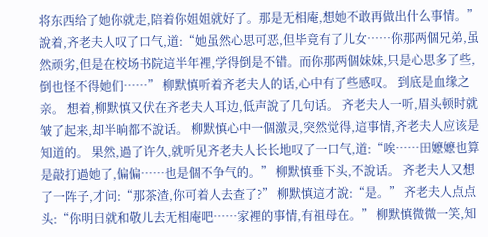将东西给了她你就走,陪着你姐姐就好了。那是无相庵,想她不敢再做出什么事情。” 說着,齐老夫人叹了口气,道:“她虽然心思可恶,但毕竟有了儿女……你那两個兄弟,虽然顽劣,但是在校场书院這半年裡,学得倒是不错。而你那两個妹妹,只是心思多了些,倒也怪不得她们……” 柳默慎听着齐老夫人的话,心中有了些感叹。 到底是血缘之亲。 想着,柳默慎又伏在齐老夫人耳边,低声說了几句话。 齐老夫人一听,眉头顿时就皱了起来,却半晌都不說话。 柳默慎心中一個激灵,突然觉得,這事情,齐老夫人应该是知道的。 果然,過了许久,就听见齐老夫人长长地叹了一口气,道:“唉……田嬷嬷也算是敲打過她了,偏偏……也是個不争气的。” 柳默慎垂下头,不說话。 齐老夫人又想了一阵子,才问:“那茶渣,你可着人去查了?” 柳默慎這才說:“是。” 齐老夫人点点头:“你明日就和敬儿去无相庵吧……家裡的事情,有祖母在。” 柳默慎微微一笑,知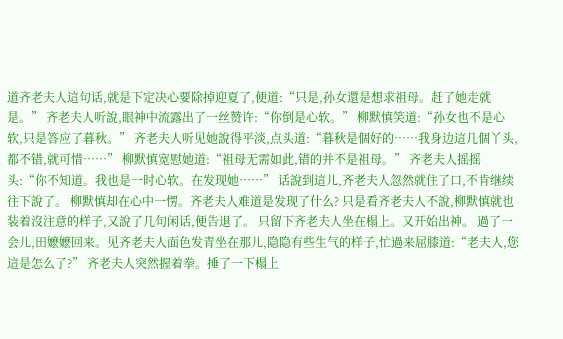道齐老夫人這句话,就是下定决心要除掉迎夏了,便道:“只是,孙女還是想求祖母。赶了她走就是。” 齐老夫人听說,眼神中流露出了一丝赞许:“你倒是心软。” 柳默慎笑道:“孙女也不是心软,只是答应了暮秋。” 齐老夫人听见她說得平淡,点头道:“暮秋是個好的……我身边這几個丫头,都不错,就可惜……” 柳默慎宽慰她道:“祖母无需如此,错的并不是祖母。” 齐老夫人摇摇头:“你不知道。我也是一时心软。在发现她……” 话說到這儿,齐老夫人忽然就住了口,不肯继续往下說了。 柳默慎却在心中一愣。齐老夫人难道是发现了什么? 只是看齐老夫人不說,柳默慎就也装着沒注意的样子,又說了几句闲话,便告退了。 只留下齐老夫人坐在榻上。又开始出神。 過了一会儿,田嬷嬷回来。见齐老夫人面色发青坐在那儿,隐隐有些生气的样子,忙過来屈膝道:“老夫人,您這是怎么了?” 齐老夫人突然握着拳。捶了一下榻上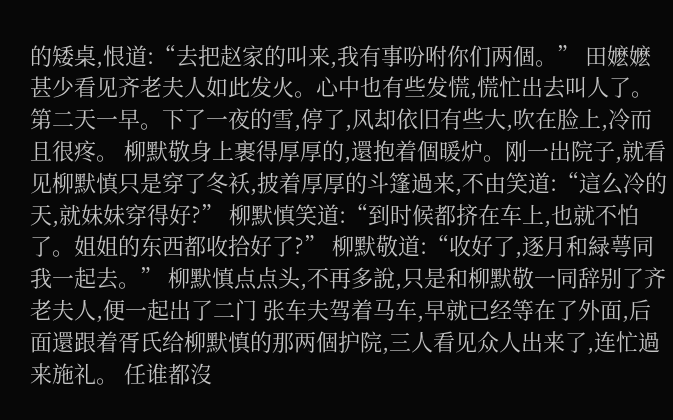的矮桌,恨道:“去把赵家的叫来,我有事吩咐你们两個。” 田嬷嬷甚少看见齐老夫人如此发火。心中也有些发慌,慌忙出去叫人了。 第二天一早。下了一夜的雪,停了,风却依旧有些大,吹在脸上,冷而且很疼。 柳默敬身上裹得厚厚的,還抱着個暖炉。刚一出院子,就看见柳默慎只是穿了冬袄,披着厚厚的斗篷過来,不由笑道:“這么冷的天,就妹妹穿得好?” 柳默慎笑道:“到时候都挤在车上,也就不怕了。姐姐的东西都收拾好了?” 柳默敬道:“收好了,逐月和緑萼同我一起去。” 柳默慎点点头,不再多說,只是和柳默敬一同辞别了齐老夫人,便一起出了二门 张车夫驾着马车,早就已经等在了外面,后面還跟着胥氏给柳默慎的那两個护院,三人看见众人出来了,连忙過来施礼。 任谁都沒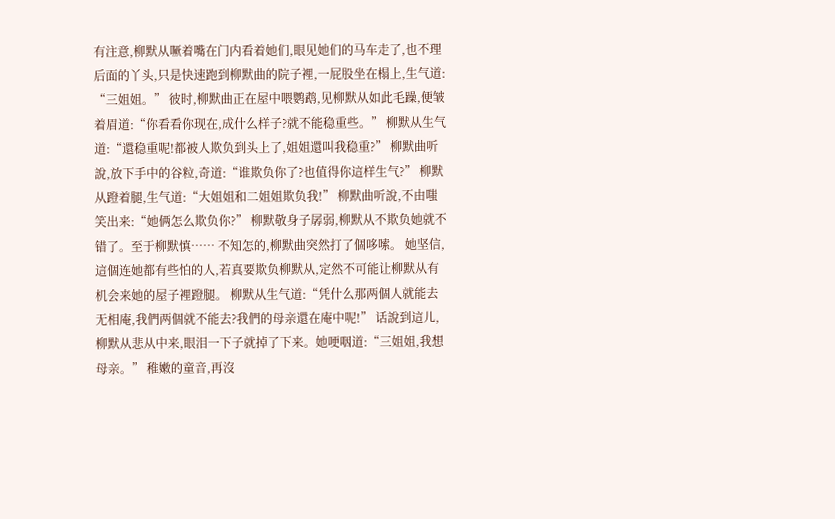有注意,柳默从噘着嘴在门内看着她们,眼见她们的马车走了,也不理后面的丫头,只是快速跑到柳默曲的院子裡,一屁股坐在榻上,生气道: “三姐姐。” 彼时,柳默曲正在屋中喂鹦鹉,见柳默从如此毛躁,便皱着眉道:“你看看你现在,成什么样子?就不能稳重些。” 柳默从生气道:“還稳重呢!都被人欺负到头上了,姐姐還叫我稳重?” 柳默曲听說,放下手中的谷粒,奇道:“谁欺负你了?也值得你這样生气?” 柳默从蹬着腿,生气道:“大姐姐和二姐姐欺负我!” 柳默曲听說,不由嗤笑出来:“她俩怎么欺负你?” 柳默敬身子孱弱,柳默从不欺负她就不错了。至于柳默慎…… 不知怎的,柳默曲突然打了個哆嗦。 她坚信,這個连她都有些怕的人,若真要欺负柳默从,定然不可能让柳默从有机会来她的屋子裡蹬腿。 柳默从生气道:“凭什么那两個人就能去无相庵,我們两個就不能去?我們的母亲還在庵中呢!” 话說到這儿,柳默从悲从中来,眼泪一下子就掉了下来。她哽咽道:“三姐姐,我想母亲。” 稚嫩的童音,再沒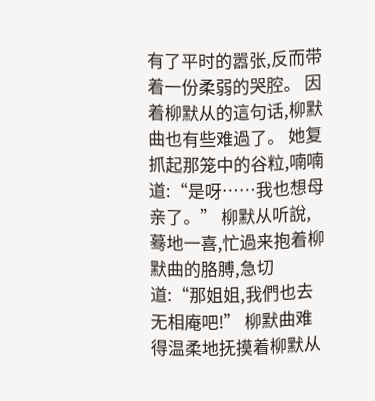有了平时的嚣张,反而带着一份柔弱的哭腔。 因着柳默从的這句话,柳默曲也有些难過了。 她复抓起那笼中的谷粒,喃喃道:“是呀……我也想母亲了。” 柳默从听說,蓦地一喜,忙過来抱着柳默曲的胳膊,急切道:“那姐姐,我們也去无相庵吧!” 柳默曲难得温柔地抚摸着柳默从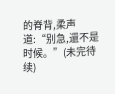的脊背,柔声道:“别急,還不是时候。”(未完待续)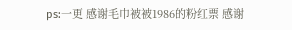ps:一更 感谢毛巾被被1986的粉红票 感谢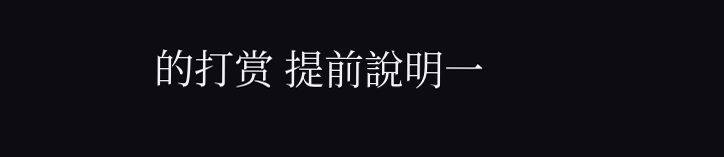的打赏 提前說明一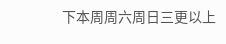下本周周六周日三更以上